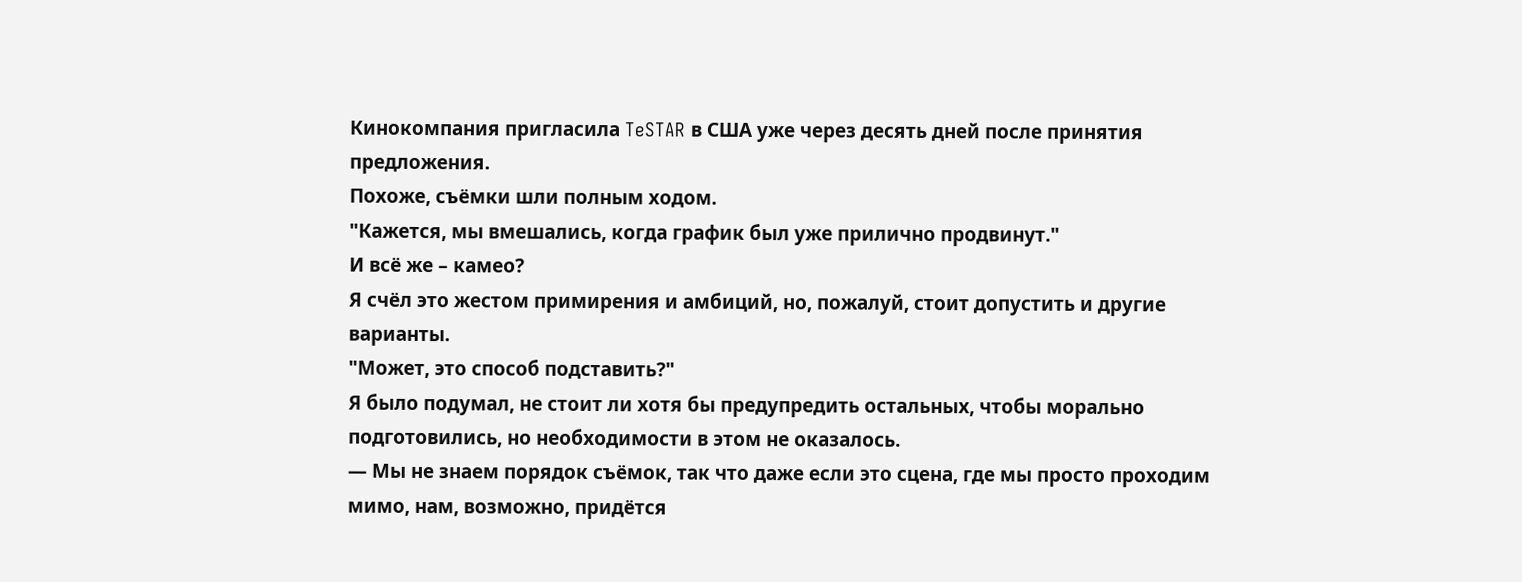Кинокомпания пригласила TeSTAR в США уже через десять дней после принятия предложения.
Похоже, съёмки шли полным ходом.
"Кажется, мы вмешались, когда график был уже прилично продвинут."
И всё же – камео?
Я счёл это жестом примирения и амбиций, но, пожалуй, стоит допустить и другие варианты.
"Может, это способ подставить?"
Я было подумал, не стоит ли хотя бы предупредить остальных, чтобы морально подготовились, но необходимости в этом не оказалось.
— Мы не знаем порядок съёмок, так что даже если это сцена, где мы просто проходим мимо, нам, возможно, придётся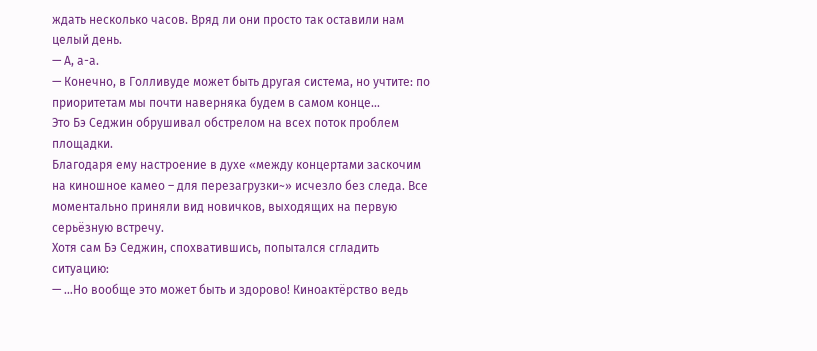ждать несколько часов. Вряд ли они просто так оставили нам целый день.
— А, а-а.
— Конечно, в Голливуде может быть другая система, но учтите: по приоритетам мы почти наверняка будем в самом конце…
Это Бэ Седжин обрушивал обстрелом на всех поток проблем площадки.
Благодаря ему настроение в духе «между концертами заскочим на киношное камео – для перезагрузки~» исчезло без следа. Все моментально приняли вид новичков, выходящих на первую серьёзную встречу.
Хотя сам Бэ Седжин, спохватившись, попытался сгладить ситуацию:
— …Но вообще это может быть и здорово! Киноактёрство ведь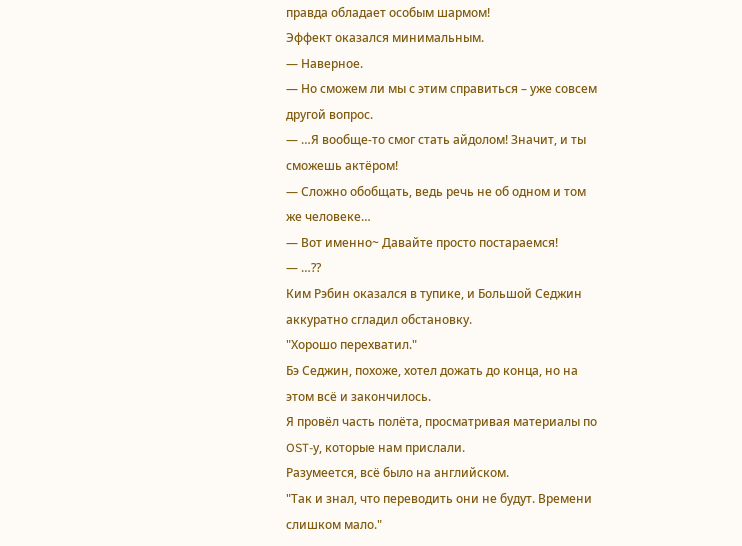правда обладает особым шармом!
Эффект оказался минимальным.
— Наверное.
— Но сможем ли мы с этим справиться – уже совсем другой вопрос.
— …Я вообще-то смог стать айдолом! Значит, и ты сможешь актёром!
— Сложно обобщать, ведь речь не об одном и том же человеке…
— Вот именно~ Давайте просто постараемся!
— …??
Ким Рэбин оказался в тупике, и Большой Седжин аккуратно сгладил обстановку.
"Хорошо перехватил."
Бэ Седжин, похоже, хотел дожать до конца, но на этом всё и закончилось.
Я провёл часть полёта, просматривая материалы по OST-у, которые нам прислали.
Разумеется, всё было на английском.
"Так и знал, что переводить они не будут. Времени слишком мало."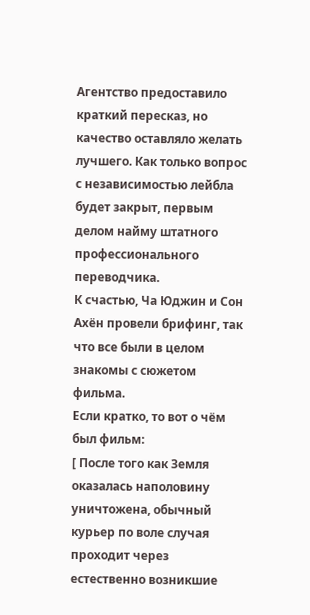Агентство предоставило краткий пересказ, но качество оставляло желать лучшего. Как только вопрос с независимостью лейбла будет закрыт, первым делом найму штатного профессионального переводчика.
К счастью, Ча Юджин и Сон Ахён провели брифинг, так что все были в целом знакомы с сюжетом фильма.
Если кратко, то вот о чём был фильм:
[ После того как Земля оказалась наполовину уничтожена, обычный курьер по воле случая проходит через естественно возникшие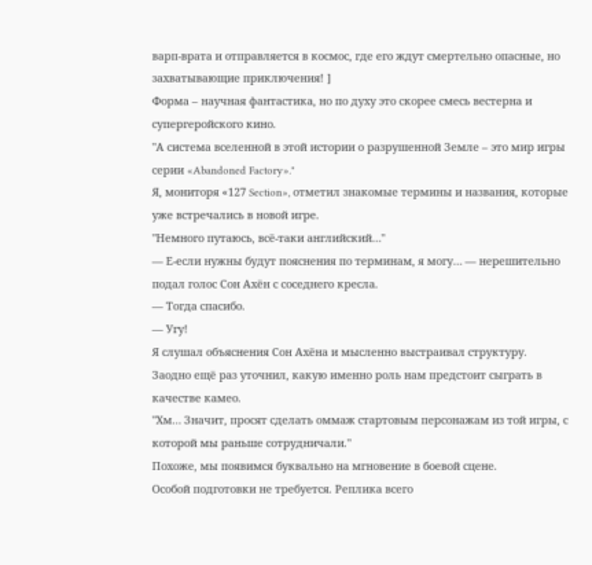варп-врата и отправляется в космос, где его ждут смертельно опасные, но захватывающие приключения! ]
Форма – научная фантастика, но по духу это скорее смесь вестерна и супергеройского кино.
"А система вселенной в этой истории о разрушенной Земле – это мир игры серии «Abandoned Factory»."
Я, мониторя «127 Section», отметил знакомые термины и названия, которые уже встречались в новой игре.
"Немного путаюсь, всё-таки английский…"
— Е-если нужны будут пояснения по терминам, я могу… — нерешительно подал голос Сон Ахён с соседнего кресла.
— Тогда спасибо.
— Угу!
Я слушал объяснения Сон Ахёна и мысленно выстраивал структуру.
Заодно ещё раз уточнил, какую именно роль нам предстоит сыграть в качестве камео.
"Хм… Значит, просят сделать оммаж стартовым персонажам из той игры, с которой мы раньше сотрудничали."
Похоже, мы появимся буквально на мгновение в боевой сцене.
Особой подготовки не требуется. Реплика всего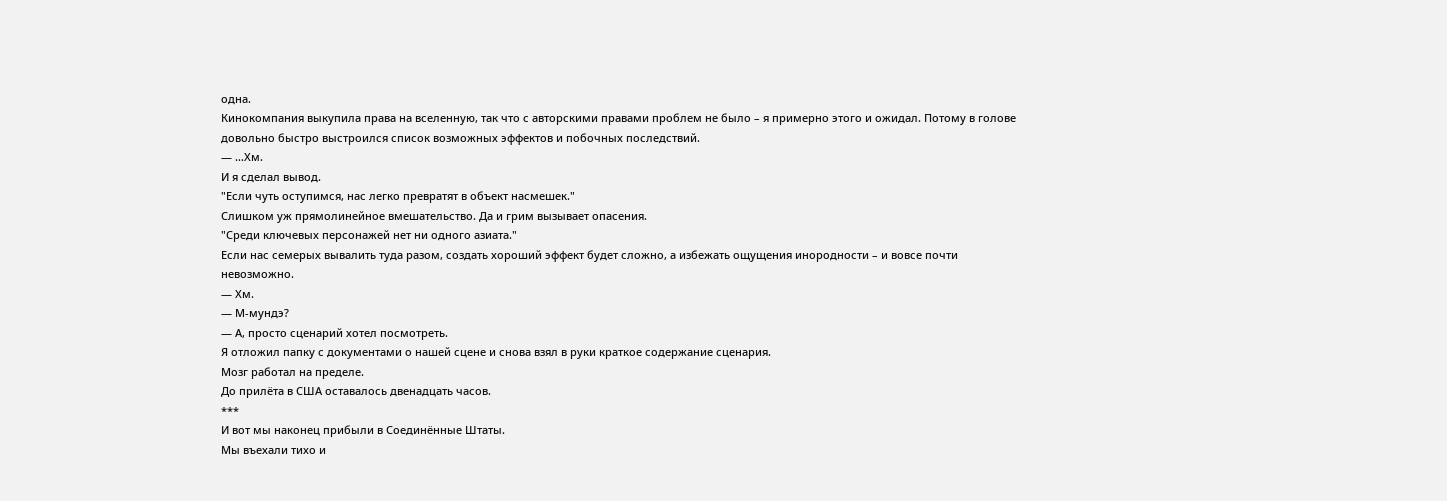одна.
Кинокомпания выкупила права на вселенную, так что с авторскими правами проблем не было – я примерно этого и ожидал. Потому в голове довольно быстро выстроился список возможных эффектов и побочных последствий.
— …Хм.
И я сделал вывод.
"Если чуть оступимся, нас легко превратят в объект насмешек."
Слишком уж прямолинейное вмешательство. Да и грим вызывает опасения.
"Среди ключевых персонажей нет ни одного азиата."
Если нас семерых вывалить туда разом, создать хороший эффект будет сложно, а избежать ощущения инородности – и вовсе почти невозможно.
— Хм.
— М-мундэ?
— А, просто сценарий хотел посмотреть.
Я отложил папку с документами о нашей сцене и снова взял в руки краткое содержание сценария.
Мозг работал на пределе.
До прилёта в США оставалось двенадцать часов.
***
И вот мы наконец прибыли в Соединённые Штаты.
Мы въехали тихо и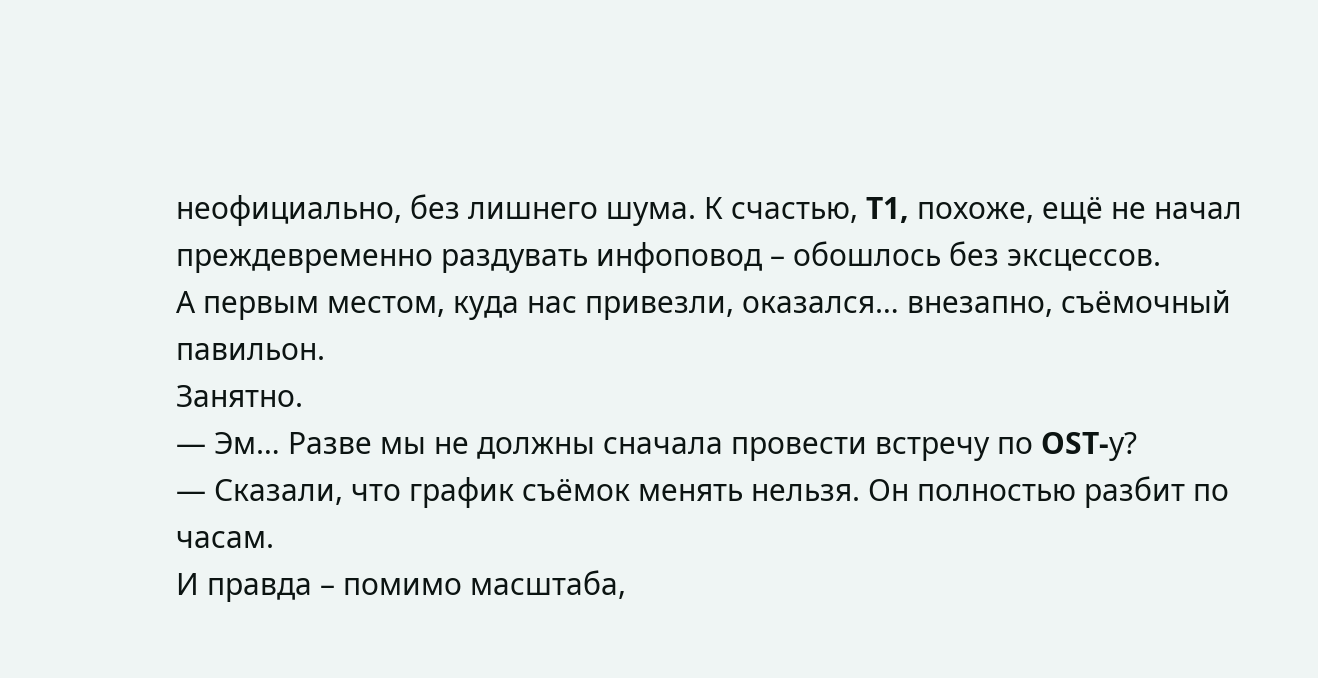неофициально, без лишнего шума. К счастью, T1, похоже, ещё не начал преждевременно раздувать инфоповод – обошлось без эксцессов.
А первым местом, куда нас привезли, оказался… внезапно, съёмочный павильон.
Занятно.
— Эм… Разве мы не должны сначала провести встречу по OST-у?
— Сказали, что график съёмок менять нельзя. Он полностью разбит по часам.
И правда – помимо масштаба,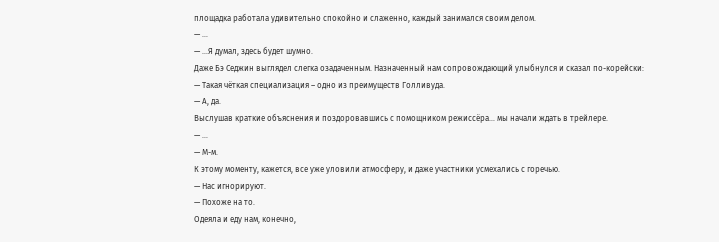площадка работала удивительно спокойно и слаженно, каждый занимался своим делом.
— …
— …Я думал, здесь будет шумно.
Даже Бэ Седжин выглядел слегка озадаченным. Назначенный нам сопровождающий улыбнулся и сказал по-корейски:
— Такая чёткая специализация – одно из преимуществ Голливуда.
— А, да.
Выслушав краткие объяснения и поздоровавшись с помощником режиссёра… мы начали ждать в трейлере.
— …
— М-м.
К этому моменту, кажется, все уже уловили атмосферу, и даже участники усмехались с горечью.
— Нас игнорируют.
— Похоже на то.
Одеяла и еду нам, конечно,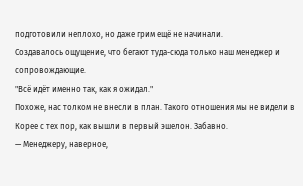подготовили неплохо, но даже грим ещё не начинали.
Создавалось ощущение, что бегают туда-сюда только наш менеджер и сопровождающие.
"Всё идёт именно так, как я ожидал."
Похоже, нас толком не внесли в план. Такого отношения мы не видели в Корее с тех пор, как вышли в первый эшелон. Забавно.
— Менеджеру, наверное,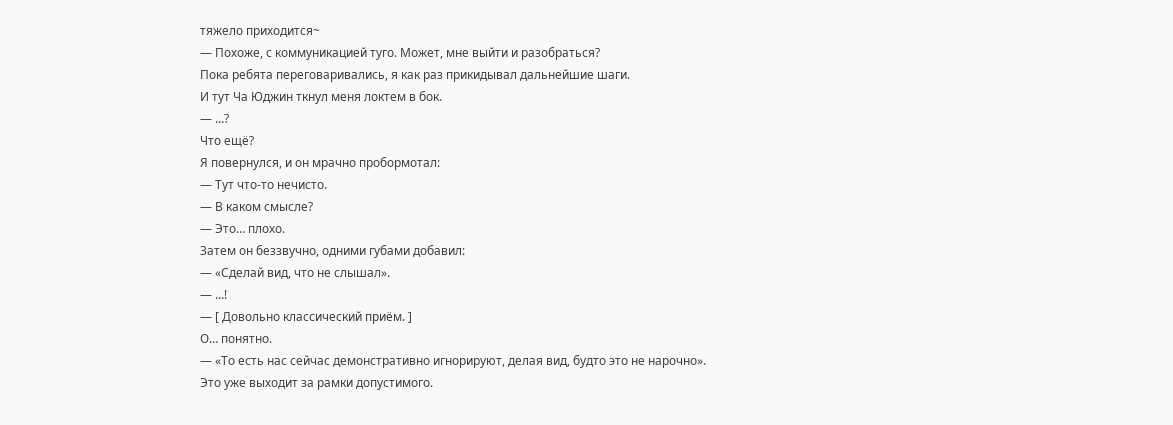тяжело приходится~
— Похоже, с коммуникацией туго. Может, мне выйти и разобраться?
Пока ребята переговаривались, я как раз прикидывал дальнейшие шаги.
И тут Ча Юджин ткнул меня локтем в бок.
— …?
Что ещё?
Я повернулся, и он мрачно пробормотал:
— Тут что-то нечисто.
— В каком смысле?
— Это… плохо.
Затем он беззвучно, одними губами добавил:
— «Сделай вид, что не слышал».
— …!
— [ Довольно классический приём. ]
О… понятно.
— «То есть нас сейчас демонстративно игнорируют, делая вид, будто это не нарочно».
Это уже выходит за рамки допустимого.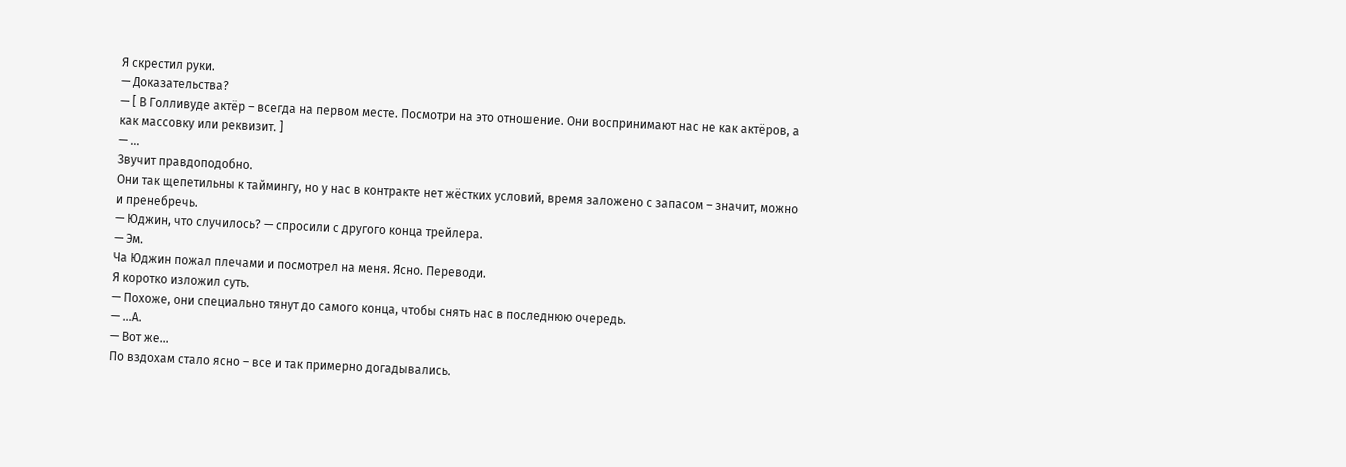Я скрестил руки.
— Доказательства?
— [ В Голливуде актёр – всегда на первом месте. Посмотри на это отношение. Они воспринимают нас не как актёров, а как массовку или реквизит. ]
— …
Звучит правдоподобно.
Они так щепетильны к таймингу, но у нас в контракте нет жёстких условий, время заложено с запасом – значит, можно и пренебречь.
— Юджин, что случилось? — спросили с другого конца трейлера.
— Эм.
Ча Юджин пожал плечами и посмотрел на меня. Ясно. Переводи.
Я коротко изложил суть.
— Похоже, они специально тянут до самого конца, чтобы снять нас в последнюю очередь.
— …А.
— Вот же…
По вздохам стало ясно – все и так примерно догадывались.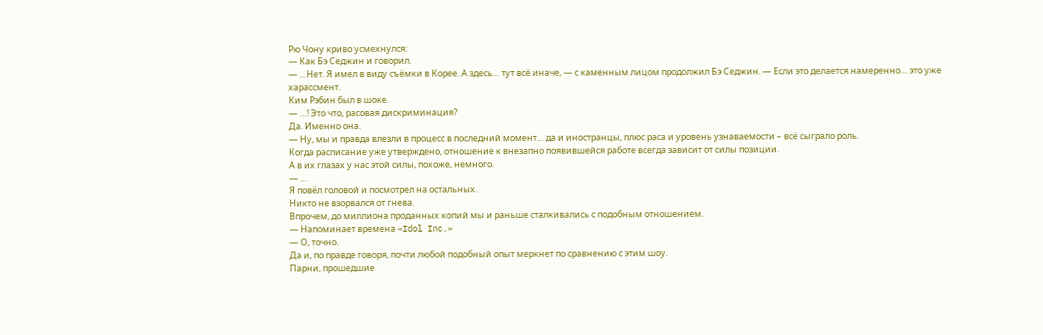Рю Чону криво усмехнулся:
— Как Бэ Седжин и говорил.
— …Нет. Я имел в виду съёмки в Корее. А здесь… тут всё иначе, — с каменным лицом продолжил Бэ Седжин. — Если это делается намеренно… это уже харассмент.
Ким Рэбин был в шоке.
— …! Это что, расовая дискриминация?
Да. Именно она.
— Ну, мы и правда влезли в процесс в последний момент… да и иностранцы, плюс раса и уровень узнаваемости – всё сыграло роль.
Когда расписание уже утверждено, отношение к внезапно появившейся работе всегда зависит от силы позиции.
А в их глазах у нас этой силы, похоже, немного.
— …
Я повёл головой и посмотрел на остальных.
Никто не взорвался от гнева.
Впрочем, до миллиона проданных копий мы и раньше сталкивались с подобным отношением.
— Напоминает времена «Idol Inc.»
— О, точно.
Да и, по правде говоря, почти любой подобный опыт меркнет по сравнению с этим шоу.
Парни, прошедшие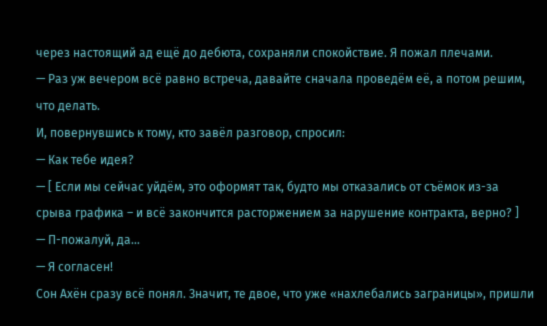через настоящий ад ещё до дебюта, сохраняли спокойствие. Я пожал плечами.
— Раз уж вечером всё равно встреча, давайте сначала проведём её, а потом решим, что делать.
И, повернувшись к тому, кто завёл разговор, спросил:
— Как тебе идея?
— [ Если мы сейчас уйдём, это оформят так, будто мы отказались от съёмок из-за срыва графика – и всё закончится расторжением за нарушение контракта, верно? ]
— П-пожалуй, да…
— Я согласен!
Сон Ахён сразу всё понял. Значит, те двое, что уже «нахлебались заграницы», пришли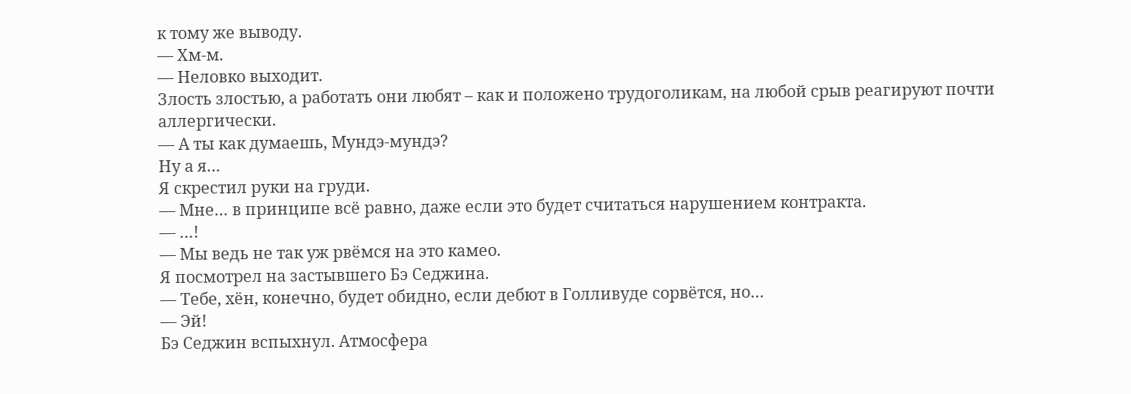к тому же выводу.
— Хм-м.
— Неловко выходит.
Злость злостью, а работать они любят – как и положено трудоголикам, на любой срыв реагируют почти аллергически.
— А ты как думаешь, Мундэ-мундэ?
Ну а я…
Я скрестил руки на груди.
— Мне… в принципе всё равно, даже если это будет считаться нарушением контракта.
— …!
— Мы ведь не так уж рвёмся на это камео.
Я посмотрел на застывшего Бэ Седжина.
— Тебе, хён, конечно, будет обидно, если дебют в Голливуде сорвётся, но…
— Эй!
Бэ Седжин вспыхнул. Атмосфера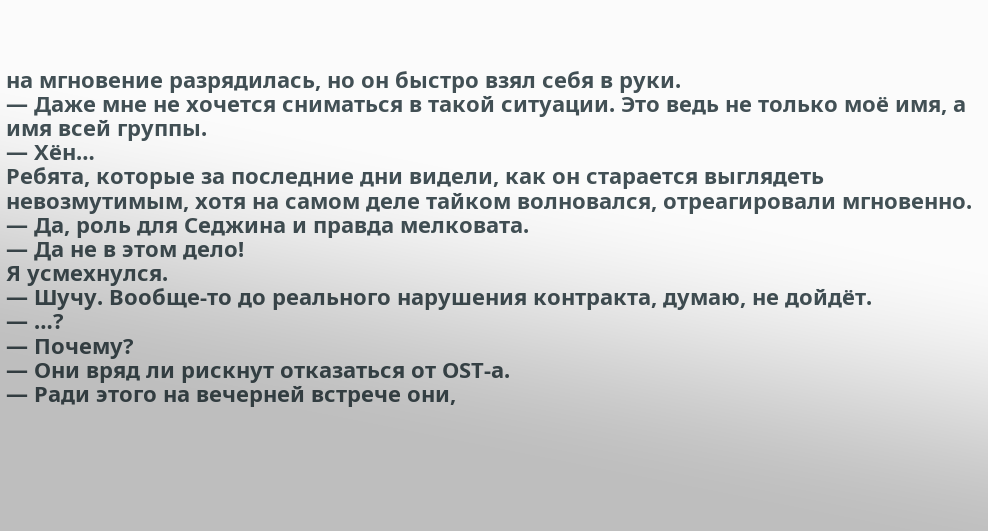на мгновение разрядилась, но он быстро взял себя в руки.
— Даже мне не хочется сниматься в такой ситуации. Это ведь не только моё имя, а имя всей группы.
— Хён…
Ребята, которые за последние дни видели, как он старается выглядеть невозмутимым, хотя на самом деле тайком волновался, отреагировали мгновенно.
— Да, роль для Седжина и правда мелковата.
— Да не в этом дело!
Я усмехнулся.
— Шучу. Вообще-то до реального нарушения контракта, думаю, не дойдёт.
— …?
— Почему?
— Они вряд ли рискнут отказаться от OST-а.
— Ради этого на вечерней встрече они,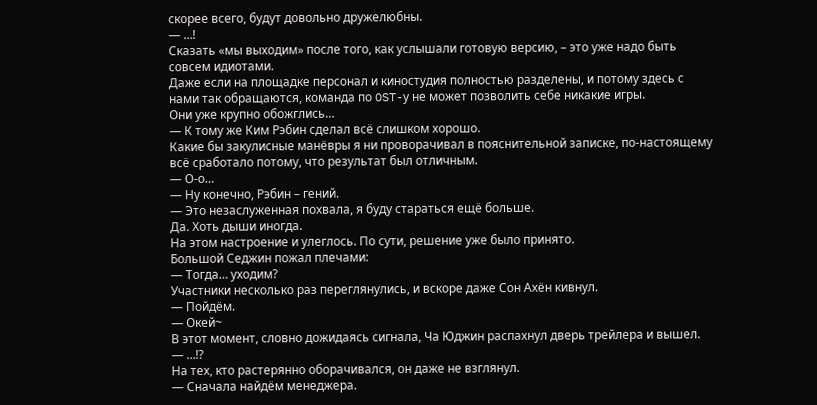скорее всего, будут довольно дружелюбны.
— …!
Сказать «мы выходим» после того, как услышали готовую версию, – это уже надо быть совсем идиотами.
Даже если на площадке персонал и киностудия полностью разделены, и потому здесь с нами так обращаются, команда по OST-у не может позволить себе никакие игры.
Они уже крупно обожглись…
— К тому же Ким Рэбин сделал всё слишком хорошо.
Какие бы закулисные манёвры я ни проворачивал в пояснительной записке, по-настоящему всё сработало потому, что результат был отличным.
— О-о…
— Ну конечно, Рэбин – гений.
— Это незаслуженная похвала, я буду стараться ещё больше.
Да. Хоть дыши иногда.
На этом настроение и улеглось. По сути, решение уже было принято.
Большой Седжин пожал плечами:
— Тогда… уходим?
Участники несколько раз переглянулись, и вскоре даже Сон Ахён кивнул.
— Пойдём.
— Окей~
В этот момент, словно дожидаясь сигнала, Ча Юджин распахнул дверь трейлера и вышел.
— …!?
На тех, кто растерянно оборачивался, он даже не взглянул.
— Сначала найдём менеджера.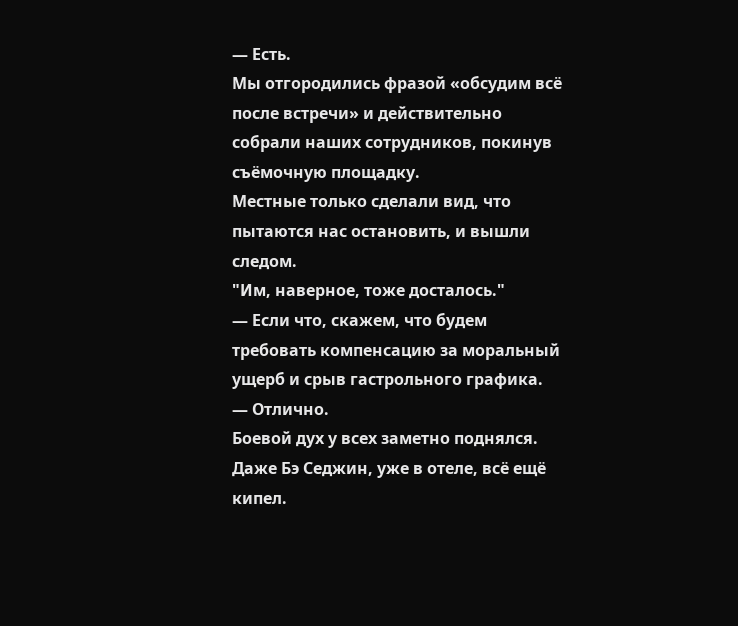— Есть.
Мы отгородились фразой «обсудим всё после встречи» и действительно собрали наших сотрудников, покинув съёмочную площадку.
Местные только сделали вид, что пытаются нас остановить, и вышли следом.
"Им, наверное, тоже досталось."
— Если что, скажем, что будем требовать компенсацию за моральный ущерб и срыв гастрольного графика.
— Отлично.
Боевой дух у всех заметно поднялся.
Даже Бэ Седжин, уже в отеле, всё ещё кипел.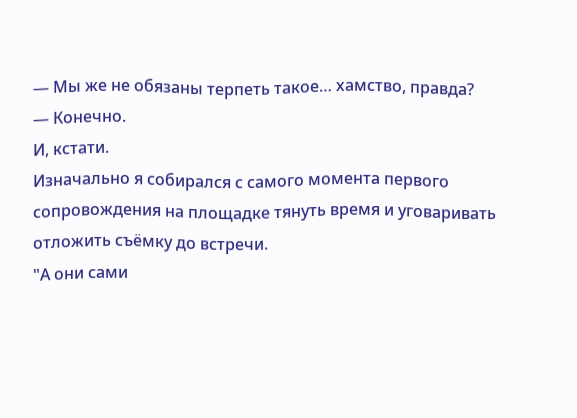— Мы же не обязаны терпеть такое… хамство, правда?
— Конечно.
И, кстати.
Изначально я собирался с самого момента первого сопровождения на площадке тянуть время и уговаривать отложить съёмку до встречи.
"А они сами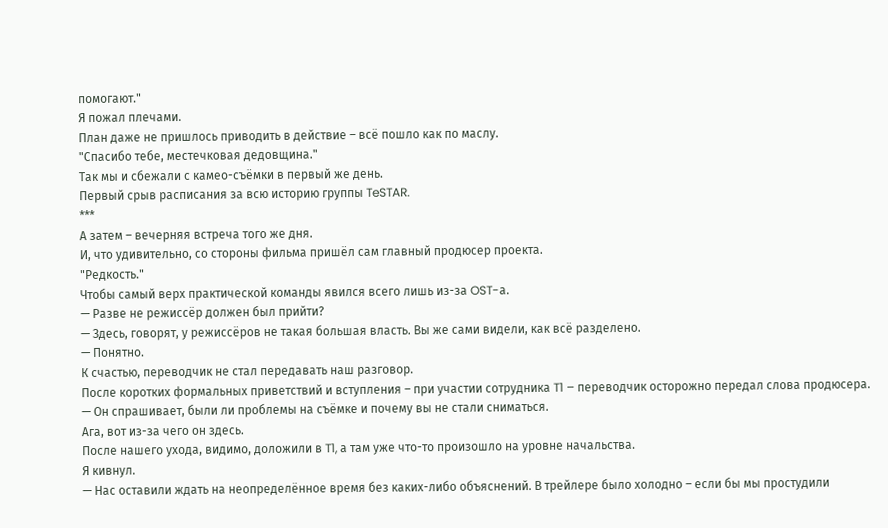помогают."
Я пожал плечами.
План даже не пришлось приводить в действие – всё пошло как по маслу.
"Спасибо тебе, местечковая дедовщина."
Так мы и сбежали с камео-съёмки в первый же день.
Первый срыв расписания за всю историю группы TeSTAR.
***
А затем – вечерняя встреча того же дня.
И, что удивительно, со стороны фильма пришёл сам главный продюсер проекта.
"Редкость."
Чтобы самый верх практической команды явился всего лишь из-за OST-а.
— Разве не режиссёр должен был прийти?
— Здесь, говорят, у режиссёров не такая большая власть. Вы же сами видели, как всё разделено.
— Понятно.
К счастью, переводчик не стал передавать наш разговор.
После коротких формальных приветствий и вступления – при участии сотрудника T1 – переводчик осторожно передал слова продюсера.
— Он спрашивает, были ли проблемы на съёмке и почему вы не стали сниматься.
Ага, вот из-за чего он здесь.
После нашего ухода, видимо, доложили в T1, а там уже что-то произошло на уровне начальства.
Я кивнул.
— Нас оставили ждать на неопределённое время без каких-либо объяснений. В трейлере было холодно – если бы мы простудили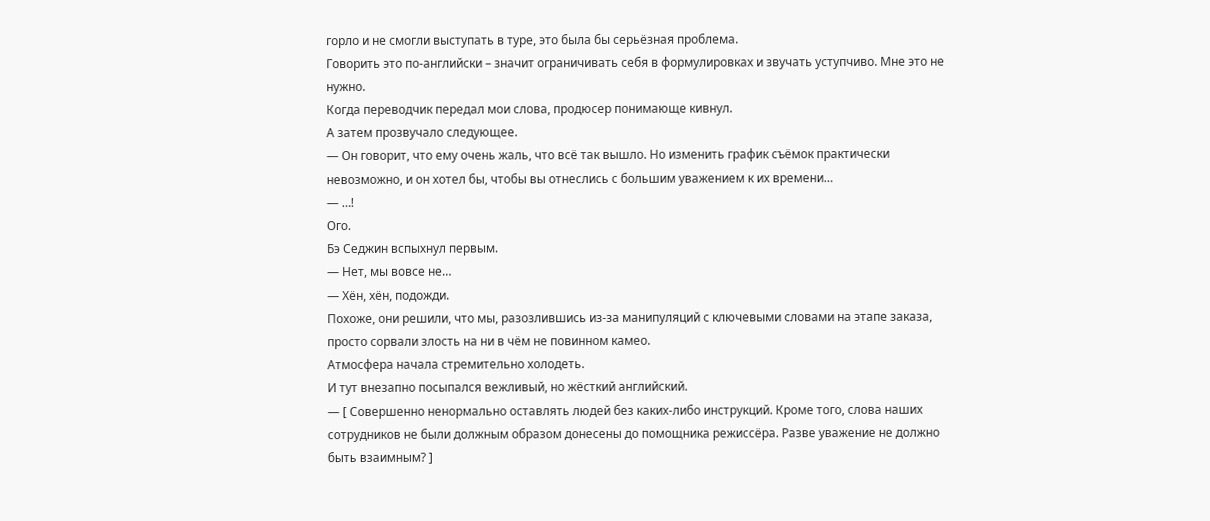горло и не смогли выступать в туре, это была бы серьёзная проблема.
Говорить это по-английски – значит ограничивать себя в формулировках и звучать уступчиво. Мне это не нужно.
Когда переводчик передал мои слова, продюсер понимающе кивнул.
А затем прозвучало следующее.
— Он говорит, что ему очень жаль, что всё так вышло. Но изменить график съёмок практически невозможно, и он хотел бы, чтобы вы отнеслись с большим уважением к их времени…
— …!
Ого.
Бэ Седжин вспыхнул первым.
— Нет, мы вовсе не…
— Хён, хён, подожди.
Похоже, они решили, что мы, разозлившись из-за манипуляций с ключевыми словами на этапе заказа, просто сорвали злость на ни в чём не повинном камео.
Атмосфера начала стремительно холодеть.
И тут внезапно посыпался вежливый, но жёсткий английский.
— [ Совершенно ненормально оставлять людей без каких-либо инструкций. Кроме того, слова наших сотрудников не были должным образом донесены до помощника режиссёра. Разве уважение не должно быть взаимным? ]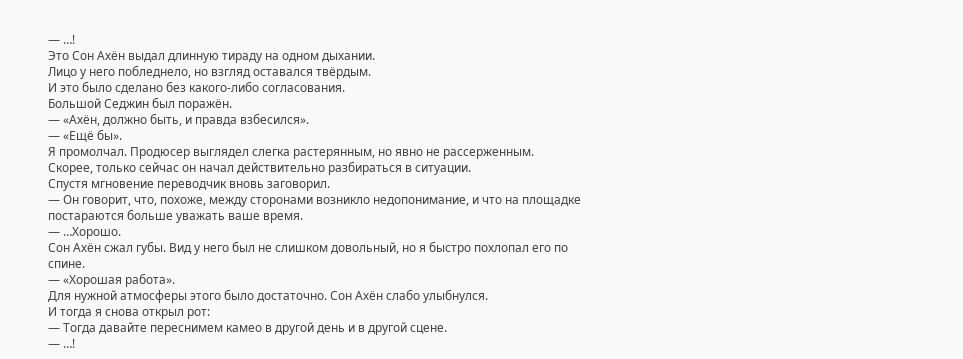— …!
Это Сон Ахён выдал длинную тираду на одном дыхании.
Лицо у него побледнело, но взгляд оставался твёрдым.
И это было сделано без какого-либо согласования.
Большой Седжин был поражён.
— «Ахён, должно быть, и правда взбесился».
— «Ещё бы».
Я промолчал. Продюсер выглядел слегка растерянным, но явно не рассерженным.
Скорее, только сейчас он начал действительно разбираться в ситуации.
Спустя мгновение переводчик вновь заговорил.
— Он говорит, что, похоже, между сторонами возникло недопонимание, и что на площадке постараются больше уважать ваше время.
— …Хорошо.
Сон Ахён сжал губы. Вид у него был не слишком довольный, но я быстро похлопал его по спине.
— «Хорошая работа».
Для нужной атмосферы этого было достаточно. Сон Ахён слабо улыбнулся.
И тогда я снова открыл рот:
— Тогда давайте переснимем камео в другой день и в другой сцене.
— …!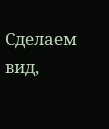Сделаем вид,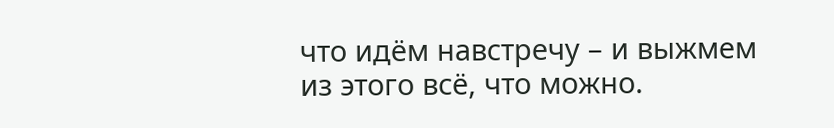что идём навстречу – и выжмем из этого всё, что можно.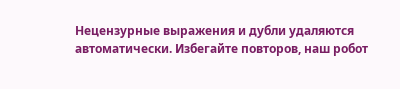Нецензурные выражения и дубли удаляются автоматически. Избегайте повторов, наш робот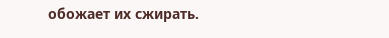обожает их сжирать.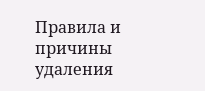Правила и причины удаления